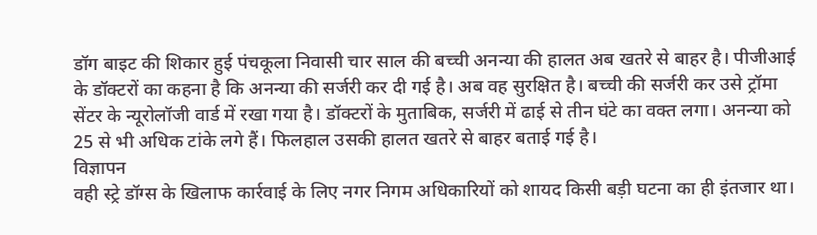डॉग बाइट की शिकार हुई पंचकूला निवासी चार साल की बच्ची अनन्या की हालत अब खतरे से बाहर है। पीजीआई के डॉक्टरों का कहना है कि अनन्या की सर्जरी कर दी गई है। अब वह सुरक्षित है। बच्ची की सर्जरी कर उसे ट्रॉमा सेंटर के न्यूरोलॉजी वार्ड में रखा गया है। डॉक्टरों के मुताबिक, सर्जरी में ढाई से तीन घंटे का वक्त लगा। अनन्या को 25 से भी अधिक टांके लगे हैं। फिलहाल उसकी हालत खतरे से बाहर बताई गई है।
विज्ञापन
वही स्ट्रे डॉग्स के खिलाफ कार्रवाई के लिए नगर निगम अधिकारियों को शायद किसी बड़ी घटना का ही इंतजार था।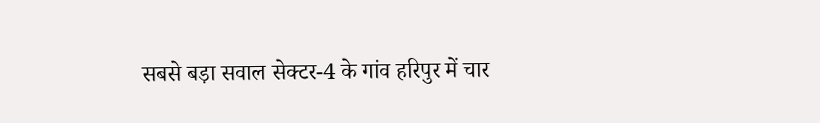सबसे बड़ा सवाल सेक्टर-4 के गांव हरिपुर में चार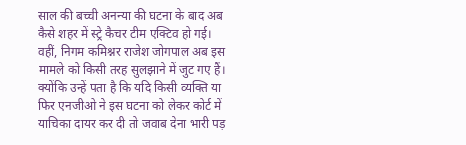साल की बच्ची अनन्या की घटना के बाद अब कैसे शहर में स्ट्रे कैचर टीम एक्टिव हो गई। वहीं, निगम कमिश्नर राजेश जोगपाल अब इस मामले को किसी तरह सुलझाने में जुट गए हैं। क्योंकि उन्हें पता है कि यदि किसी व्यक्ति या फिर एनजीओ ने इस घटना को लेकर कोर्ट में याचिका दायर कर दी तो जवाब देना भारी पड़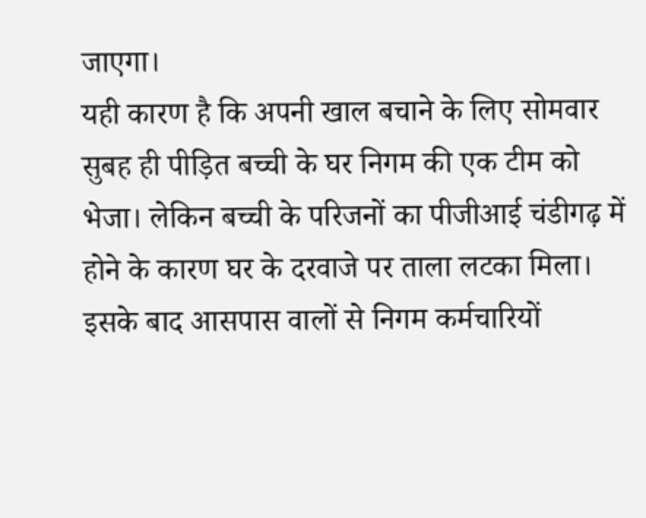जाएगा।
यही कारण है कि अपनी खाल बचाने के लिए सोमवार सुबह ही पीड़ित बच्ची के घर निगम की एक टीम को भेजा। लेकिन बच्ची के परिजनों का पीजीआई चंडीगढ़ में होने के कारण घर के दरवाजे पर ताला लटका मिला। इसके बाद आसपास वालों से निगम कर्मचारियों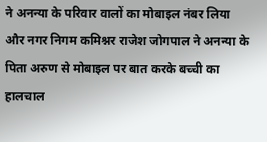ने अनन्या के परिवार वालों का मोबाइल नंबर लिया और नगर निगम कमिश्नर राजेश जोगपाल ने अनन्या के पिता अरुण से मोबाइल पर बात करके बच्ची का हालचाल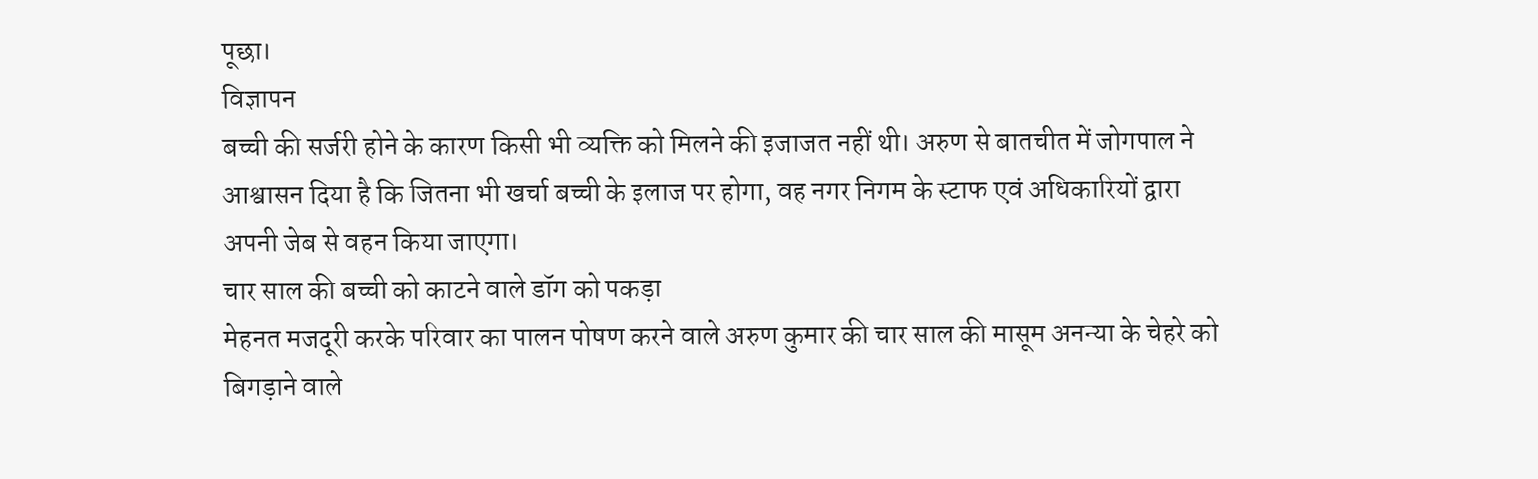पूछा।
विज्ञापन
बच्ची की सर्जरी होने के कारण किसी भी व्यक्ति को मिलने की इजाजत नहीं थी। अरुण से बातचीत में जोगपाल ने आश्वासन दिया है कि जितना भी खर्चा बच्ची के इलाज पर होगा, वह नगर निगम के स्टाफ एवं अधिकारियों द्वारा अपनी जेब से वहन किया जाएगा।
चार साल की बच्ची को काटने वाले डॉग को पकड़ा
मेहनत मजदूरी करके परिवार का पालन पोषण करने वाले अरुण कुमार की चार साल की मासूम अनन्या के चेहरे को बिगड़ाने वाले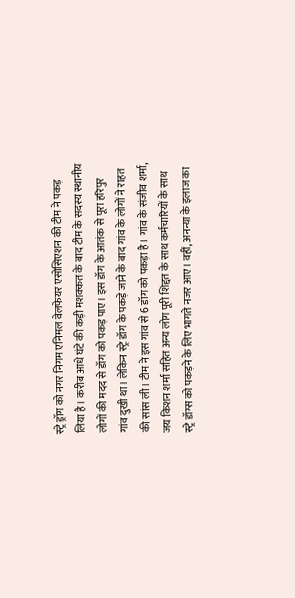स्ट्रे ड्रॉग को नगर निगम एनिमल वेलफेयर एसोसिएशन की टीम ने पकड़ लिया है। करीब आधे घंटे की कड़ी मशक्कत के बाद टीम के सदस्य स्थानीय लोगों की मदद से डॉग को पकड़ पाए। इस डॉग के आतंक से पूरा हरिपुर गांव दुखी था। लेकिन स्ट्रे डॉग के पकड़े जाने के बाद गांव के लोगों ने राहत की सांस ली। टीम ने इस गांव से 6 डॉग को पकड़ा है। गांव के संजीव शर्मा, जय किशन शर्मा सहित अन्य लोग पूरी शिद्दत के साथ कर्मचारियों के साथ स्ट्रे डॉग्स को पकड़ने के लिए भागते नजर आए। वहीं, अनन्या के इलाज का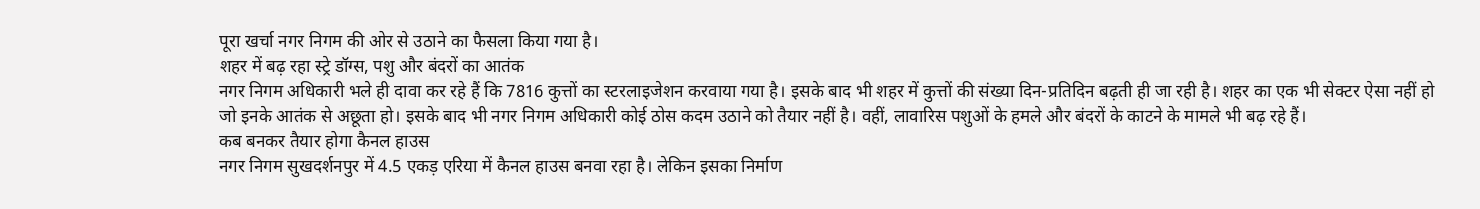पूरा खर्चा नगर निगम की ओर से उठाने का फैसला किया गया है।
शहर में बढ़ रहा स्ट्रे डॉग्स, पशु और बंदरों का आतंक
नगर निगम अधिकारी भले ही दावा कर रहे हैं कि 7816 कुत्तों का स्टरलाइजेशन करवाया गया है। इसके बाद भी शहर में कुत्तों की संख्या दिन-प्रतिदिन बढ़ती ही जा रही है। शहर का एक भी सेक्टर ऐसा नहीं हो जो इनके आतंक से अछूता हो। इसके बाद भी नगर निगम अधिकारी कोई ठोस कदम उठाने को तैयार नहीं है। वहीं, लावारिस पशुओं के हमले और बंदरों के काटने के मामले भी बढ़ रहे हैं।
कब बनकर तैयार होगा कैनल हाउस
नगर निगम सुखदर्शनपुर में 4.5 एकड़ एरिया में कैनल हाउस बनवा रहा है। लेकिन इसका निर्माण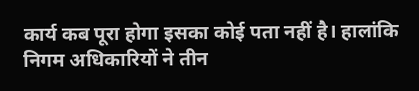कार्य कब पूरा होगा इसका कोई पता नहीं है। हालांकि निगम अधिकारियों ने तीन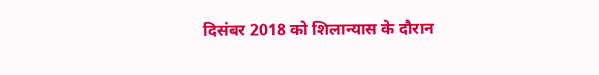दिसंबर 2018 को शिलान्यास के दौरान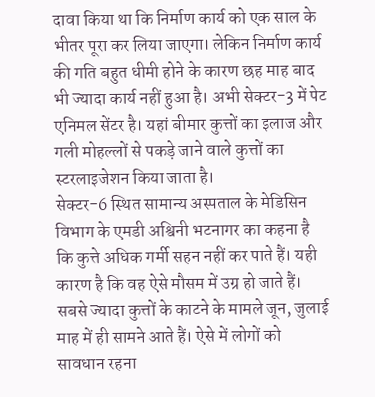दावा किया था कि निर्माण कार्य को एक साल के भीतर पूरा कर लिया जाएगा। लेकिन निर्माण कार्य की गति बहुत धीमी होने के कारण छह माह बाद भी ज्यादा कार्य नहीं हुआ है। अभी सेक्टर-3 में पेट एनिमल सेंटर है। यहां बीमार कुत्तों का इलाज और गली मोहल्लों से पकड़े जाने वाले कुत्तों का स्टरलाइजेशन किया जाता है।
सेक्टर-6 स्थित सामान्य अस्पताल के मेडिसिन विभाग के एमडी अश्विनी भटनागर का कहना है कि कुत्ते अधिक गर्मी सहन नहीं कर पाते हैं। यही कारण है कि वह ऐसे मौसम में उग्र हो जाते हैं। सबसे ज्यादा कुत्तों के काटने के मामले जून, जुलाई माह में ही सामने आते हैं। ऐसे में लोगों को सावधान रहना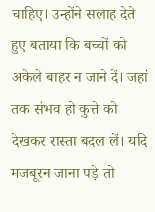चाहिए। उन्होंने सलाह देते हुए बताया कि बच्चों को अकेले बाहर न जाने दें। जहां तक संभव हो कुत्ते को देखकर रास्ता बदल लें। यदि मजबूरन जाना पड़े तो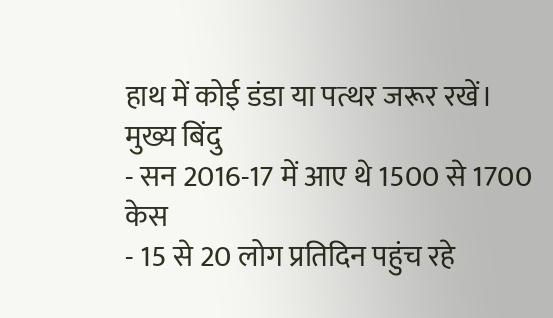हाथ में कोई डंडा या पत्थर जरूर रखें।
मुख्य बिंदु
- सन 2016-17 में आए थे 1500 से 1700 केस
- 15 से 20 लोग प्रतिदिन पहुंच रहे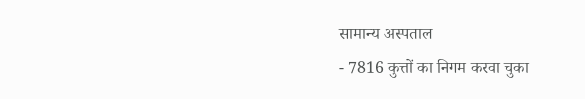सामान्य अस्पताल
- 7816 कुत्तों का निगम करवा चुका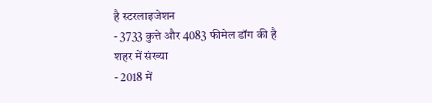है स्टरलाइजेशन
- 3733 कुत्ते और 4083 फीमेल डॉग की है शहर में संख्या
- 2018 में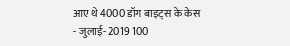आए थे 4000 डॉग बाइट्स के केस
- जुलाई- 2019 100